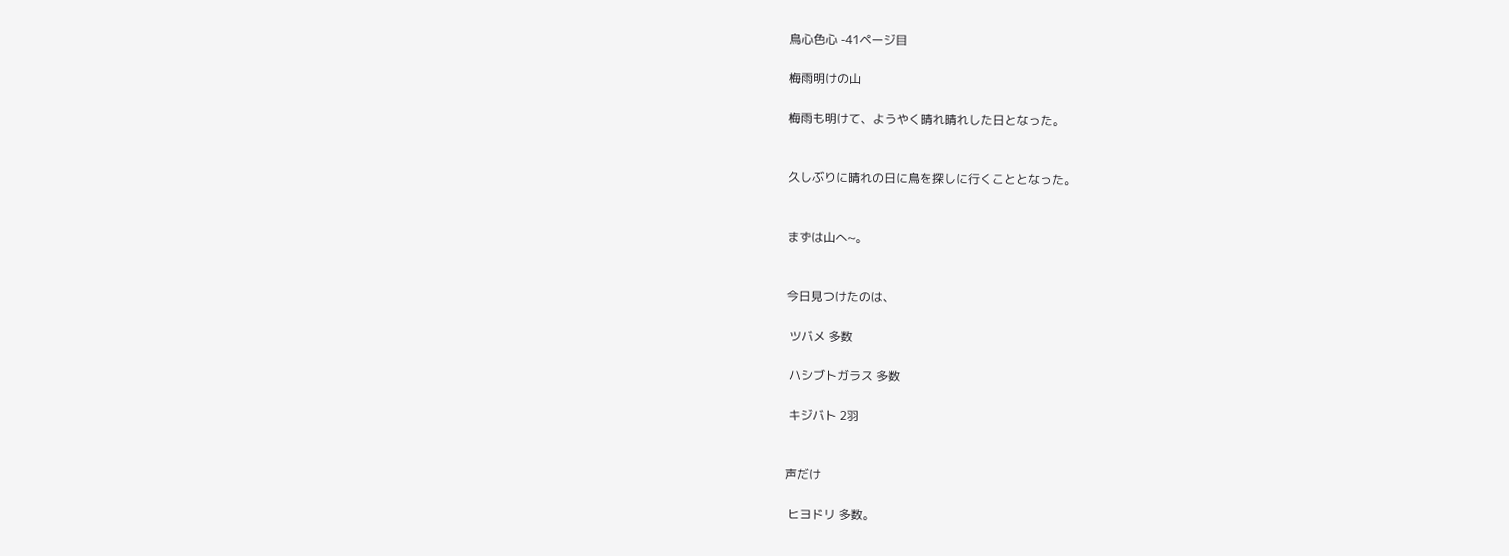鳥心色心 -41ページ目

梅雨明けの山

梅雨も明けて、ようやく晴れ晴れした日となった。


久しぶりに晴れの日に鳥を探しに行くこととなった。


まずは山へ~。


今日見つけたのは、

 ツバメ 多数

 ハシブトガラス 多数

 キジバト 2羽


声だけ

 ヒヨドリ 多数。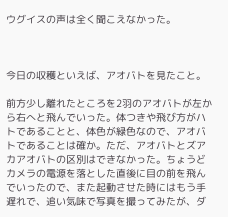ウグイスの声は全く聞こえなかった。



今日の収穫といえば、アオバトを見たこと。

前方少し離れたところを2羽のアオバトが左から右へと飛んでいった。体つきや飛び方がハトであることと、体色が緑色なので、アオバトであることは確か。ただ、アオバトとズアカアオバトの区別はできなかった。ちょうどカメラの電源を落とした直後に目の前を飛んでいったので、また起動させた時にはもう手遅れで、追い気味で写真を撮ってみたが、ダ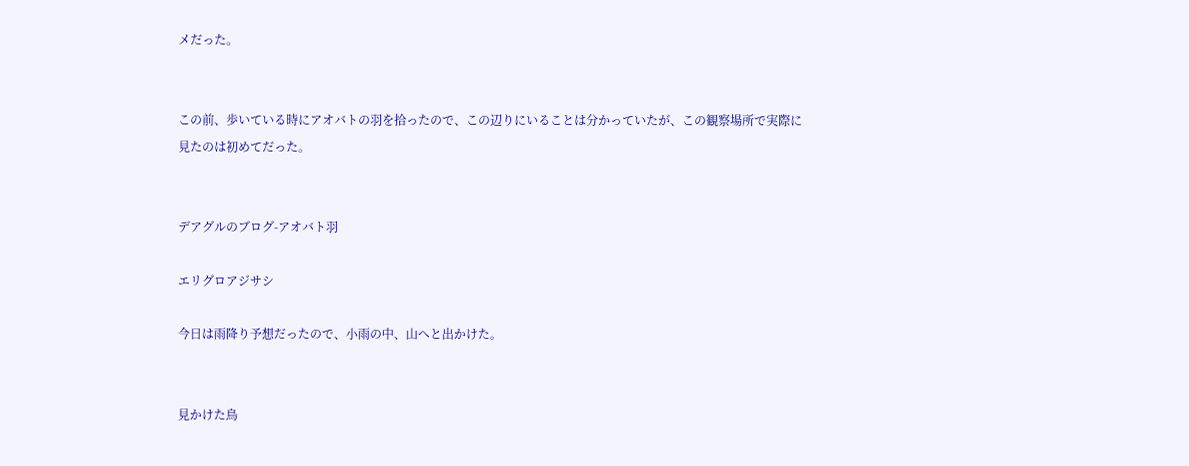メだった。


この前、歩いている時にアオバトの羽を拾ったので、この辺りにいることは分かっていたが、この観察場所で実際に見たのは初めてだった。


デアグルのブログ-アオバト羽

エリグロアジサシ

今日は雨降り予想だったので、小雨の中、山へと出かけた。


見かけた鳥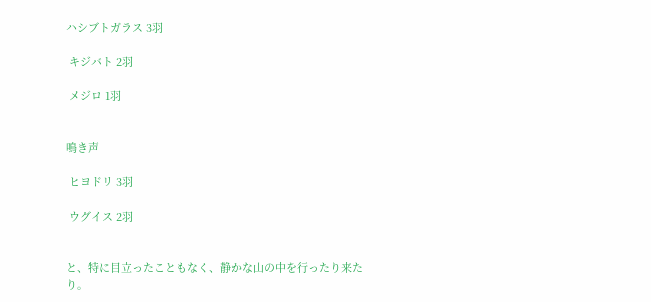ハシブトガラス 3羽

 キジバト 2羽

 メジロ 1羽


鳴き声

 ヒヨドリ 3羽

 ウグイス 2羽


と、特に目立ったこともなく、静かな山の中を行ったり来たり。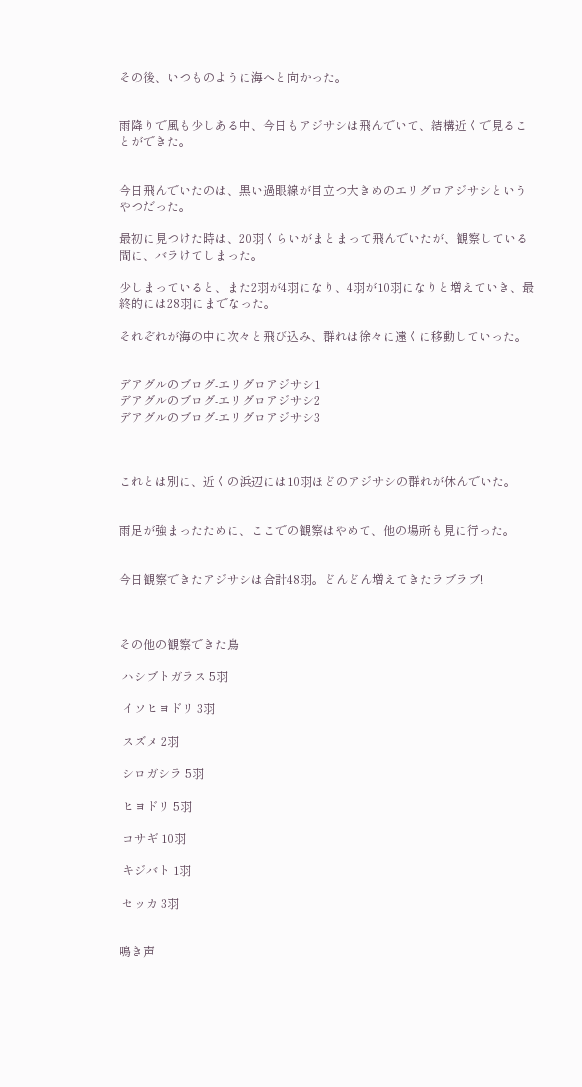その後、いつものように海へと向かった。


雨降りで風も少しある中、今日もアジサシは飛んでいて、結構近くで見ることができた。


今日飛んでいたのは、黒い過眼線が目立つ大きめのエリグロアジサシというやつだった。

最初に見つけた時は、20羽くらいがまとまって飛んでいたが、観察している間に、バラけてしまった。

少しまっていると、また2羽が4羽になり、4羽が10羽になりと増えていき、最終的には28羽にまでなった。

それぞれが海の中に次々と飛び込み、群れは徐々に遠くに移動していった。


デアグルのブログ-エリグロアジサシ1
デアグルのブログ-エリグロアジサシ2
デアグルのブログ-エリグロアジサシ3



これとは別に、近くの浜辺には10羽ほどのアジサシの群れが休んでいた。


雨足が強まったために、ここでの観察はやめて、他の場所も見に行った。


今日観察できたアジサシは合計48羽。どんどん増えてきたラブラブ!



その他の観察できた鳥

 ハシブトガラス 5羽

 イソヒヨドリ 3羽

 スズメ 2羽

 シロガシラ 5羽

 ヒヨドリ 5羽

 コサギ 10羽

 キジバト 1羽

 セッカ 3羽


鳴き声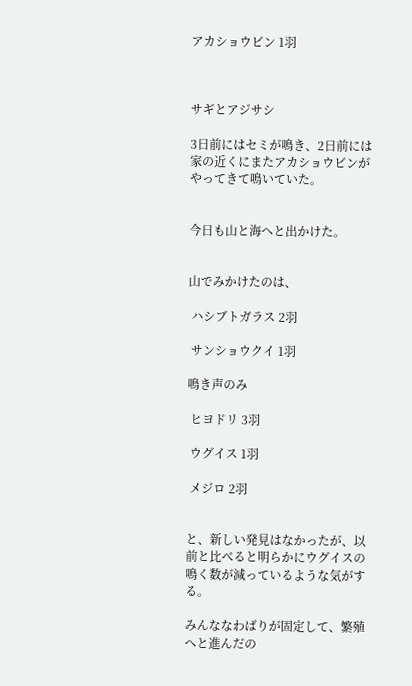アカショウビン 1羽



サギとアジサシ

3日前にはセミが鳴き、2日前には家の近くにまたアカショウビンがやってきて鳴いていた。


今日も山と海へと出かけた。


山でみかけたのは、

 ハシブトガラス 2羽

 サンショウクイ 1羽

鳴き声のみ

 ヒヨドリ 3羽

 ウグイス 1羽

 メジロ 2羽


と、新しい発見はなかったが、以前と比べると明らかにウグイスの鳴く数が減っているような気がする。

みんななわばりが固定して、繁殖へと進んだの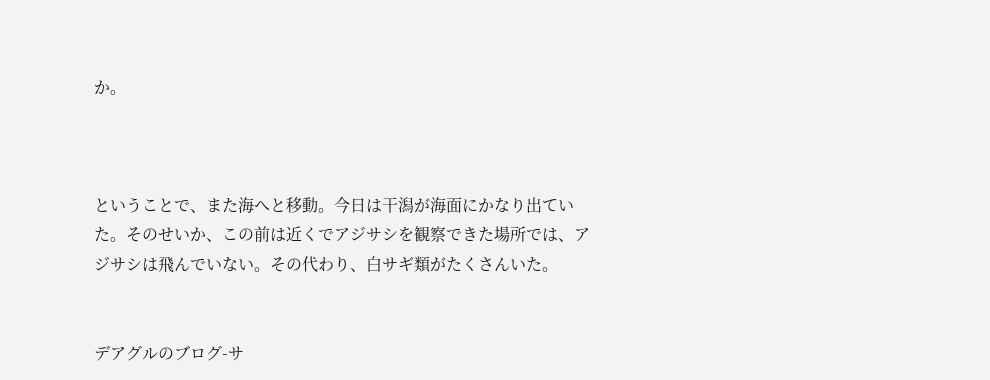か。



ということで、また海へと移動。今日は干潟が海面にかなり出ていた。そのせいか、この前は近くでアジサシを観察できた場所では、アジサシは飛んでいない。その代わり、白サギ類がたくさんいた。


デアグルのブログ-サ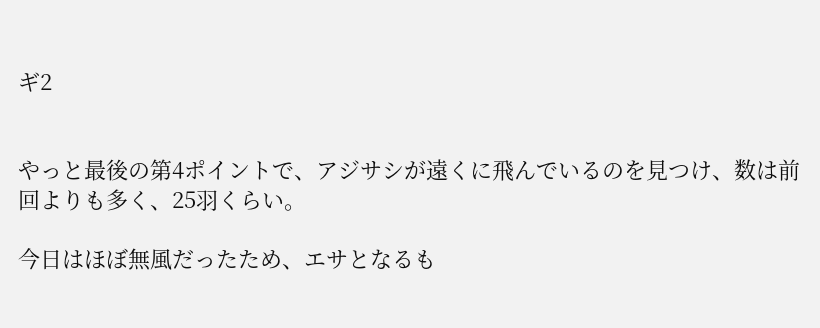ギ2


やっと最後の第4ポイントで、アジサシが遠くに飛んでいるのを見つけ、数は前回よりも多く、25羽くらい。

今日はほぼ無風だったため、エサとなるも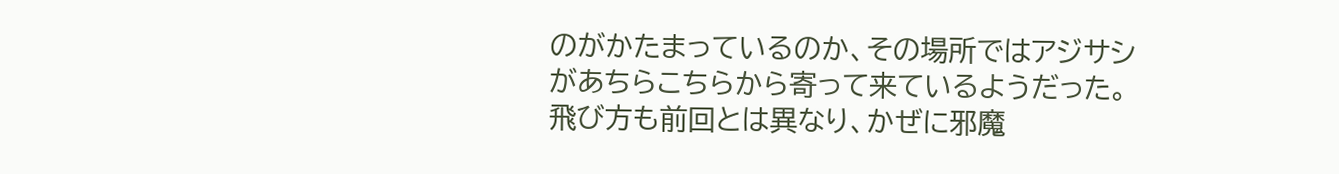のがかたまっているのか、その場所ではアジサシがあちらこちらから寄って来ているようだった。飛び方も前回とは異なり、かぜに邪魔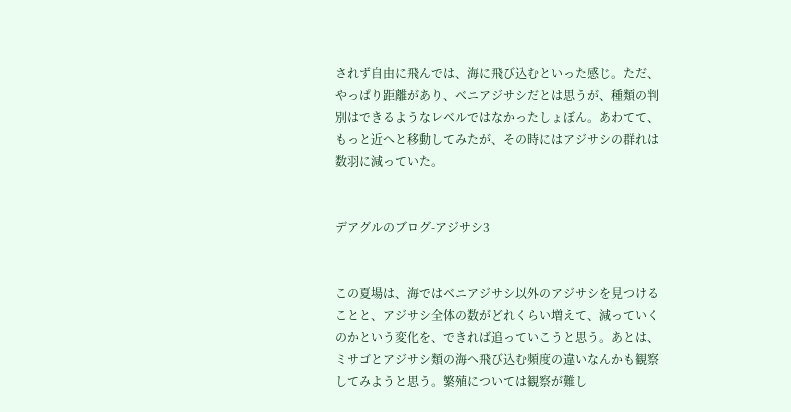されず自由に飛んでは、海に飛び込むといった感じ。ただ、やっぱり距離があり、ベニアジサシだとは思うが、種類の判別はできるようなレベルではなかったしょぼん。あわてて、もっと近へと移動してみたが、その時にはアジサシの群れは数羽に減っていた。


デアグルのブログ-アジサシ3


この夏場は、海ではベニアジサシ以外のアジサシを見つけることと、アジサシ全体の数がどれくらい増えて、減っていくのかという変化を、できれば追っていこうと思う。あとは、ミサゴとアジサシ類の海へ飛び込む頻度の違いなんかも観察してみようと思う。繁殖については観察が難し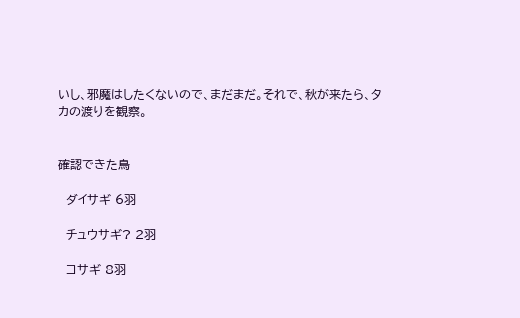いし、邪魔はしたくないので、まだまだ。それで、秋が来たら、タカの渡りを観察。


確認できた鳥

  ダイサギ 6羽

  チュウサギ? 2羽

  コサギ 8羽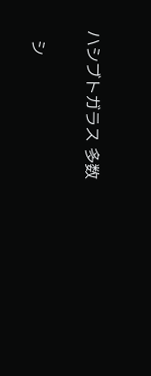ハシブトガラス 多数

  シ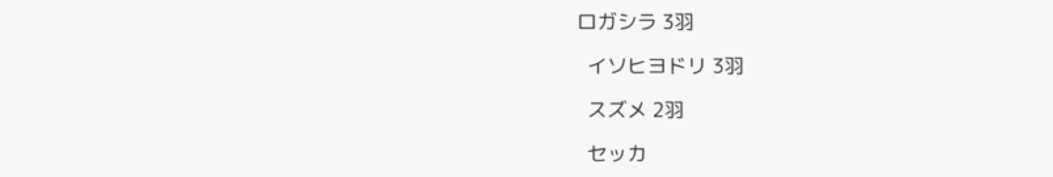ロガシラ 3羽

  イソヒヨドリ 3羽

  スズメ 2羽

  セッカ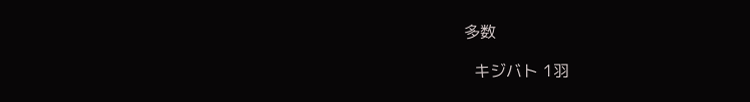多数

  キジバト 1羽